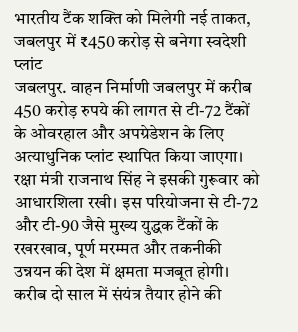भारतीय टैंक शक्ति को मिलेगी नई ताकत, जबलपुर में ₹450 करोड़ से बनेगा स्वदेशी प्लांट
जबलपुर. वाहन निर्माणी जबलपुर में करीब 450 करोड़ रुपये की लागत से टी-72 टैंकों के ओवरहाल और अपग्रेडेशन के लिए अत्याधुनिक प्लांट स्थापित किया जाएगा। रक्षा मंत्री राजनाथ सिंह ने इसकी गुरूवार को आधारशिला रखी। इस परियोजना से टी-72 और टी-90 जैसे मुख्य युद्धक टैंकों के रखरखाव, पूर्ण मरम्मत और तकनीकी उन्नयन की देश में क्षमता मजबूत होगी। करीब दो साल में संयंत्र तैयार होने की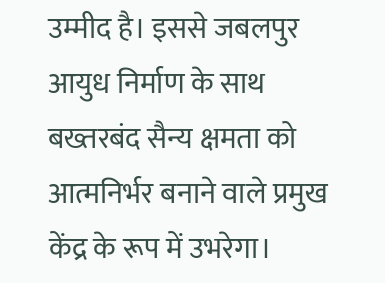उम्मीद है। इससे जबलपुर आयुध निर्माण के साथ बख्तरबंद सैन्य क्षमता को आत्मनिर्भर बनाने वाले प्रमुख केंद्र के रूप में उभरेगा।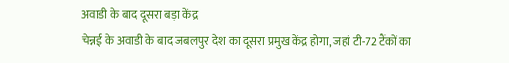अवाडी के बाद दूसरा बड़ा केंद्र
चेन्नई के अवाडी के बाद जबलपुर देश का दूसरा प्रमुख केंद्र होगा, जहां टी-72 टैंकों का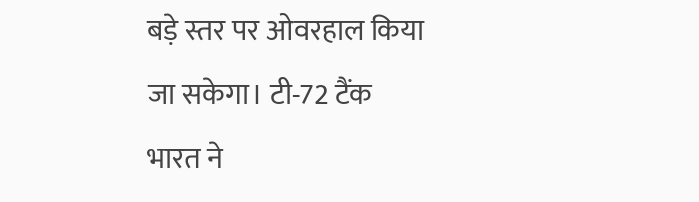बड़े स्तर पर ओवरहाल किया जा सकेगा। टी-72 टैंक भारत ने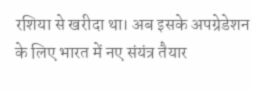रशिया से खरीदा था। अब इसके अपग्रेडेशन के लिए भारत में नए संयंत्र तैयार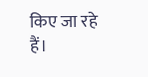किए जा रहे हैं।